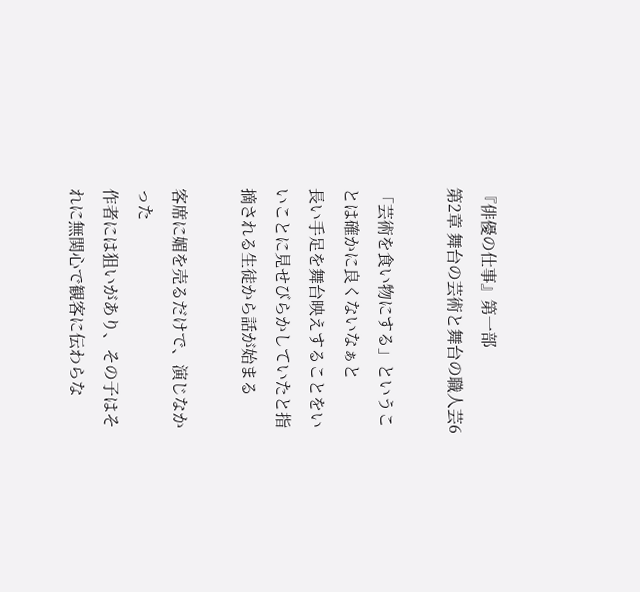『俳優の仕事』第一部
第2章 舞台の芸術と舞台の職人芸6

「芸術を食い物にする」ということは確かに良くないなぁと
長い手足を舞台映えすることをいいことに見せびらかしていたと指摘される生徒から話が始まる

客席に媚を売るだけで、演じなかった
作者には狙いがあり、その子はそれに無関心で観客に伝わらな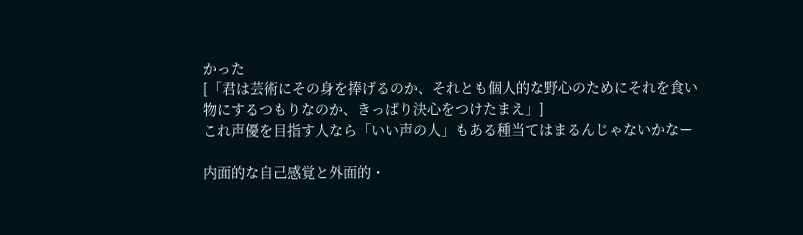かった
[「君は芸術にその身を捧げるのか、それとも個人的な野心のためにそれを食い物にするつもりなのか、きっぱり決心をつけたまえ」]
これ声優を目指す人なら「いい声の人」もある種当てはまるんじゃないかなー

内面的な自己感覚と外面的・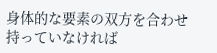身体的な要素の双方を合わせ持っていなければ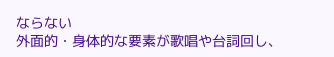ならない
外面的・身体的な要素が歌唱や台詞回し、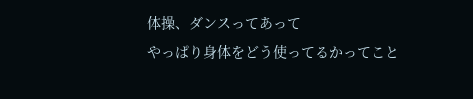体操、ダンスってあって
やっぱり身体をどう使ってるかってこと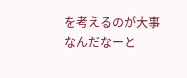を考えるのが大事なんだなーと